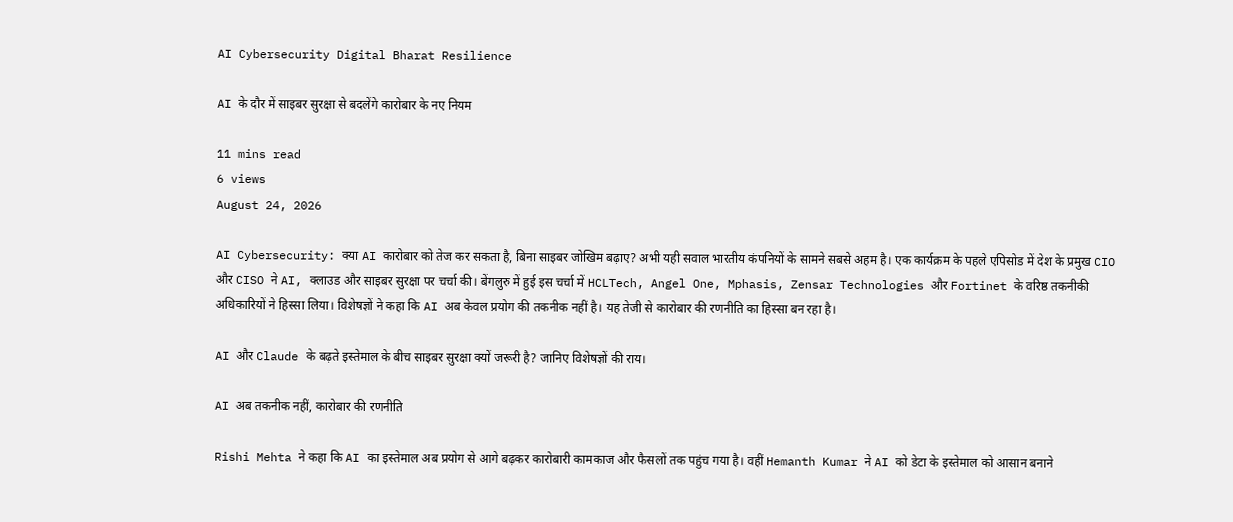AI Cybersecurity Digital Bharat Resilience

AI के दौर में साइबर सुरक्षा से बदलेंगे कारोबार के नए नियम

11 mins read
6 views
August 24, 2026

AI Cybersecurity: क्या AI कारोबार को तेज कर सकता है, बिना साइबर जोखिम बढ़ाए? अभी यही सवाल भारतीय कंपनियों के सामने सबसे अहम है। एक कार्यक्रम के पहले एपिसोड में देश के प्रमुख CIO और CISO ने AI, क्लाउड और साइबर सुरक्षा पर चर्चा की। बेंगलुरु में हुई इस चर्चा में HCLTech, Angel One, Mphasis, Zensar Technologies और Fortinet के वरिष्ठ तकनीकी अधिकारियों ने हिस्सा लिया। विशेषज्ञों ने कहा कि AI अब केवल प्रयोग की तकनीक नहीं है। यह तेजी से कारोबार की रणनीति का हिस्सा बन रहा है।

AI और Claude के बढ़ते इस्तेमाल के बीच साइबर सुरक्षा क्यों जरूरी है? जानिए विशेषज्ञों की राय।

AI अब तकनीक नहीं, कारोबार की रणनीति

Rishi Mehta ने कहा कि AI का इस्तेमाल अब प्रयोग से आगे बढ़कर कारोबारी कामकाज और फैसलों तक पहुंच गया है। वहीं Hemanth Kumar ने AI को डेटा के इस्तेमाल को आसान बनाने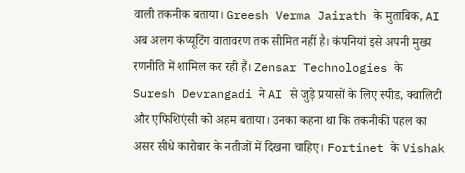वाली तकनीक बताया। Greesh Verma Jairath के मुताबिक, AI अब अलग कंप्यूटिंग वातावरण तक सीमित नहीं है। कंपनियां इसे अपनी मुख्य रणनीति में शामिल कर रही हैं। Zensar Technologies के Suresh Devrangadi ने AI से जुड़े प्रयासों के लिए स्पीड, क्वालिटी और एफिशिएंसी को अहम बताया। उनका कहना था कि तकनीकी पहल का असर सीधे कारोबार के नतीजों में दिखना चाहिए। Fortinet के Vishak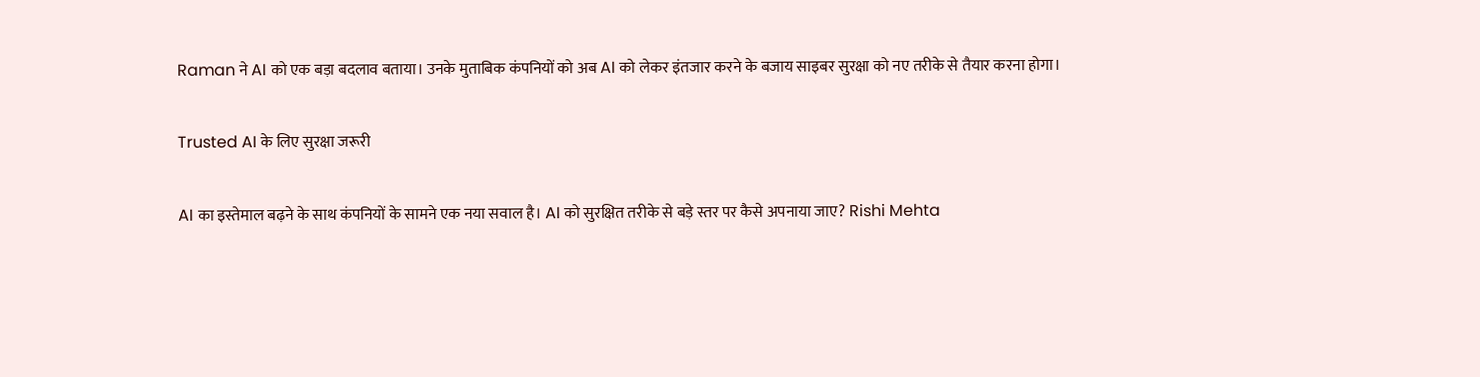Raman ने AI को एक बड़ा बदलाव बताया। उनके मुताबिक कंपनियों को अब AI को लेकर इंतजार करने के बजाय साइबर सुरक्षा को नए तरीके से तैयार करना होगा।

Trusted AI के लिए सुरक्षा जरूरी

AI का इस्तेमाल बढ़ने के साथ कंपनियों के सामने एक नया सवाल है। AI को सुरक्षित तरीके से बड़े स्तर पर कैसे अपनाया जाए? Rishi Mehta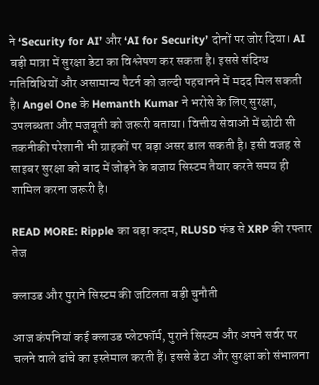ने ‘Security for AI’ और ‘AI for Security’ दोनों पर जोर दिया। AI बड़ी मात्रा में सुरक्षा डेटा का विश्लेषण कर सकता है। इससे संदिग्ध गतिविधियों और असामान्य पैटर्न को जल्दी पहचानने में मदद मिल सकती है। Angel One के Hemanth Kumar ने भरोसे के लिए सुरक्षा, उपलब्धता और मजबूती को जरूरी बताया। वित्तीय सेवाओं में छोटी सी तकनीकी परेशानी भी ग्राहकों पर बड़ा असर डाल सकती है। इसी वजह से साइबर सुरक्षा को बाद में जोड़ने के बजाय सिस्टम तैयार करते समय ही शामिल करना जरूरी है।

READ MORE: Ripple का बड़ा कदम, RLUSD फंड से XRP की रफ्तार तेज

क्लाउड और पुराने सिस्टम की जटिलता बड़ी चुनौती

आज कंपनियां कई क्लाउड प्लेटफॉर्म, पुराने सिस्टम और अपने सर्वर पर चलने वाले ढांचे का इस्तेमाल करती हैं। इससे डेटा और सुरक्षा को संभालना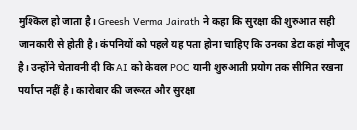मुश्किल हो जाता है। Greesh Verma Jairath ने कहा कि सुरक्षा की शुरुआत सही जानकारी से होती है। कंपनियों को पहले यह पता होना चाहिए कि उनका डेटा कहां मौजूद है। उन्होंने चेतावनी दी कि AI को केवल POC यानी शुरुआती प्रयोग तक सीमित रखना पर्याप्त नहीं है। कारोबार की जरूरत और सुरक्षा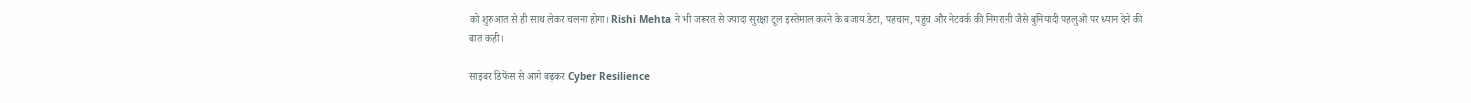को शुरुआत से ही साथ लेकर चलना होगा। Rishi Mehta ने भी जरूरत से ज्यादा सुरक्षा टूल इस्तेमाल करने के बजाय डेटा, पहचान, पहुंच और नेटवर्क की निगरानी जैसे बुनियादी पहलुओं पर ध्यान देने की बात कही।

साइबर डिफेंस से आगे बढ़कर Cyber Resilience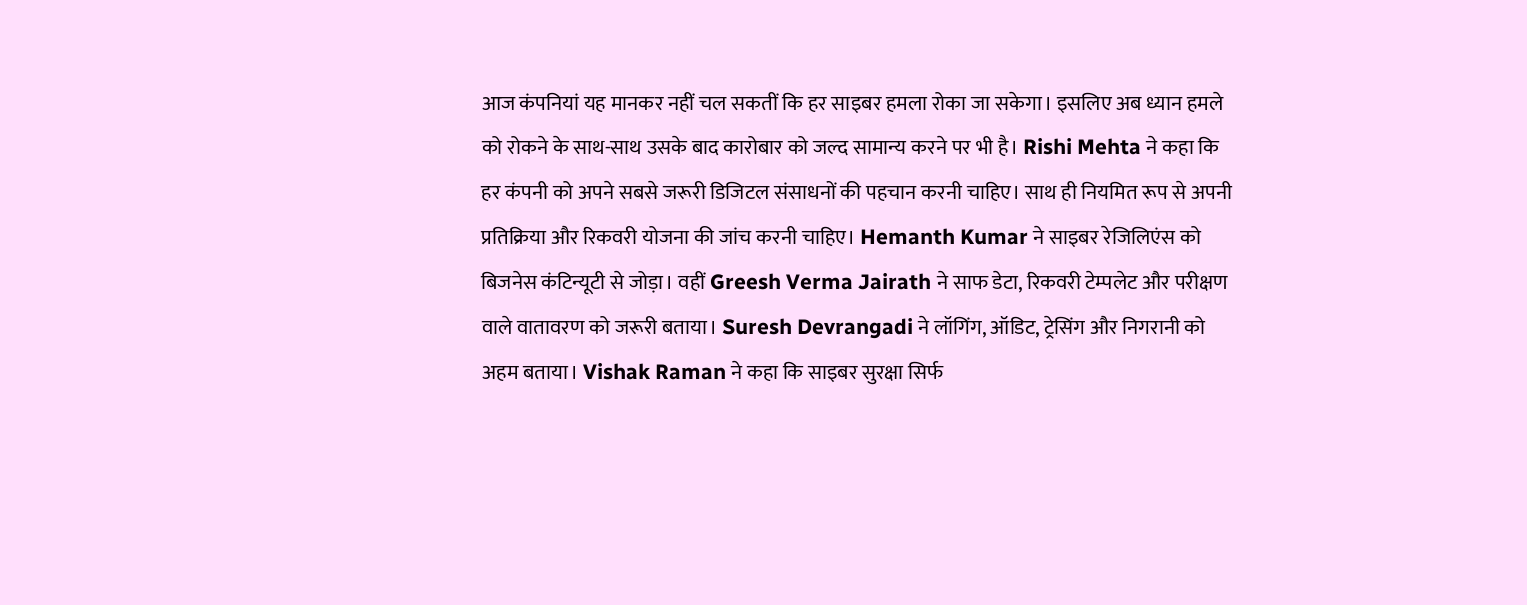आज कंपनियां यह मानकर नहीं चल सकतीं कि हर साइबर हमला रोका जा सकेगा। इसलिए अब ध्यान हमले को रोकने के साथ-साथ उसके बाद कारोबार को जल्द सामान्य करने पर भी है। Rishi Mehta ने कहा कि हर कंपनी को अपने सबसे जरूरी डिजिटल संसाधनों की पहचान करनी चाहिए। साथ ही नियमित रूप से अपनी प्रतिक्रिया और रिकवरी योजना की जांच करनी चाहिए। Hemanth Kumar ने साइबर रेजिलिएंस को बिजनेस कंटिन्यूटी से जोड़ा। वहीं Greesh Verma Jairath ने साफ डेटा, रिकवरी टेम्पलेट और परीक्षण वाले वातावरण को जरूरी बताया। Suresh Devrangadi ने लॉगिंग, ऑडिट, ट्रेसिंग और निगरानी को अहम बताया। Vishak Raman ने कहा कि साइबर सुरक्षा सिर्फ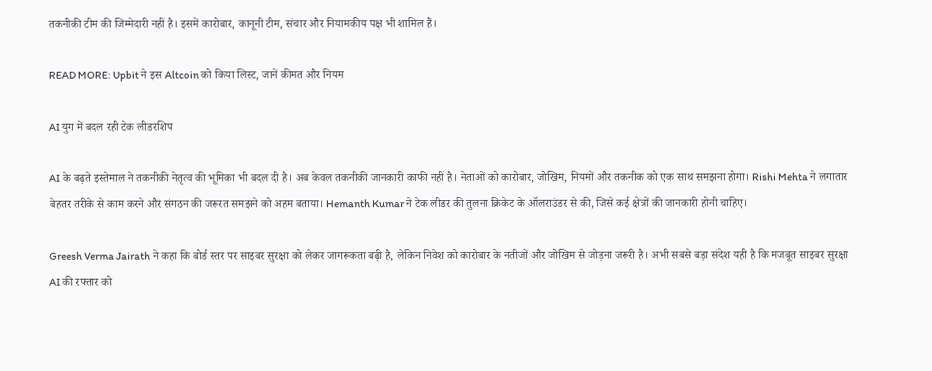तकनीकी टीम की जिम्मेदारी नहीं है। इसमें कारोबार, कानूनी टीम, संचार और नियामकीय पक्ष भी शामिल हैं।

READ MORE: Upbit ने इस Altcoin को किया लिस्ट, जानें कीमत और नियम

AI युग में बदल रही टेक लीडरशिप

AI के बढ़ते इस्तेमाल ने तकनीकी नेतृत्व की भूमिका भी बदल दी है। अब केवल तकनीकी जानकारी काफी नहीं है। नेताओं को कारोबार, जोखिम, नियमों और तकनीक को एक साथ समझना होगा। Rishi Mehta ने लगातार बेहतर तरीके से काम करने और संगठन की जरूरत समझने को अहम बताया। Hemanth Kumar ने टेक लीडर की तुलना क्रिकेट के ऑलराउंडर से की, जिसे कई क्षेत्रों की जानकारी होनी चाहिए।

Greesh Verma Jairath ने कहा कि बोर्ड स्तर पर साइबर सुरक्षा को लेकर जागरूकता बढ़ी है, लेकिन निवेश को कारोबार के नतीजों और जोखिम से जोड़ना जरूरी है। अभी सबसे बड़ा संदेश यही है कि मजबूत साइबर सुरक्षा AI की रफ्तार को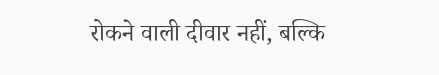रोकने वाली दीवार नहीं, बल्कि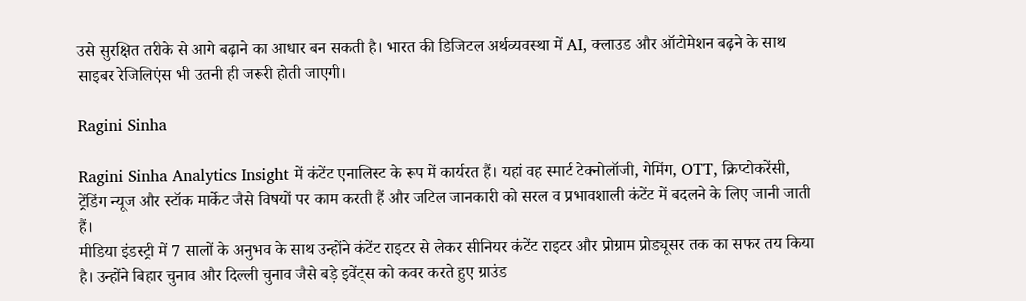उसे सुरक्षित तरीके से आगे बढ़ाने का आधार बन सकती है। भारत की डिजिटल अर्थव्यवस्था में AI, क्लाउड और ऑटोमेशन बढ़ने के साथ साइबर रेजिलिएंस भी उतनी ही जरूरी होती जाएगी।

Ragini Sinha

Ragini Sinha Analytics Insight में कंटेंट एनालिस्ट के रूप में कार्यरत हैं। यहां वह स्मार्ट टेक्नोलॉजी, गेमिंग, OTT, क्रिप्टोकरेंसी, ट्रेंडिंग न्यूज और स्टॉक मार्केट जैसे विषयों पर काम करती हैं और जटिल जानकारी को सरल व प्रभावशाली कंटेंट में बदलने के लिए जानी जाती हैं।
मीडिया इंडस्ट्री में 7 सालों के अनुभव के साथ उन्होंने कंटेंट राइटर से लेकर सीनियर कंटेंट राइटर और प्रोग्राम प्रोड्यूसर तक का सफर तय किया है। उन्होंने बिहार चुनाव और दिल्ली चुनाव जैसे बड़े इवेंट्स को कवर करते हुए ग्राउंड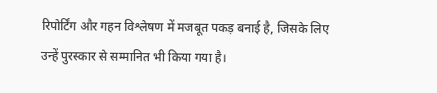रिपोर्टिंग और गहन विश्लेषण में मजबूत पकड़ बनाई है, जिसके लिए उन्हें पुरस्कार से सम्मानित भी किया गया है।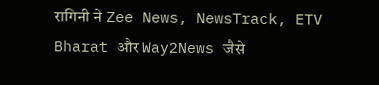रागिनी ने Zee News, NewsTrack, ETV Bharat और Way2News जैसे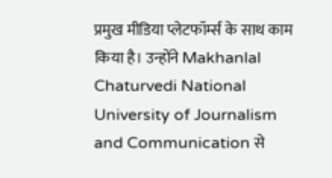प्रमुख मीडिया प्लेटफॉर्म्स के साथ काम किया है। उन्होंने Makhanlal Chaturvedi National University of Journalism and Communication से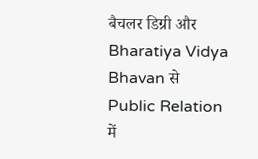बैचलर डिग्री और Bharatiya Vidya Bhavan से Public Relation में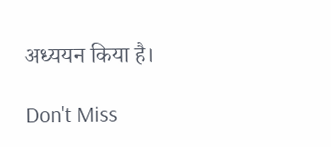अध्ययन किया है।

Don't Miss